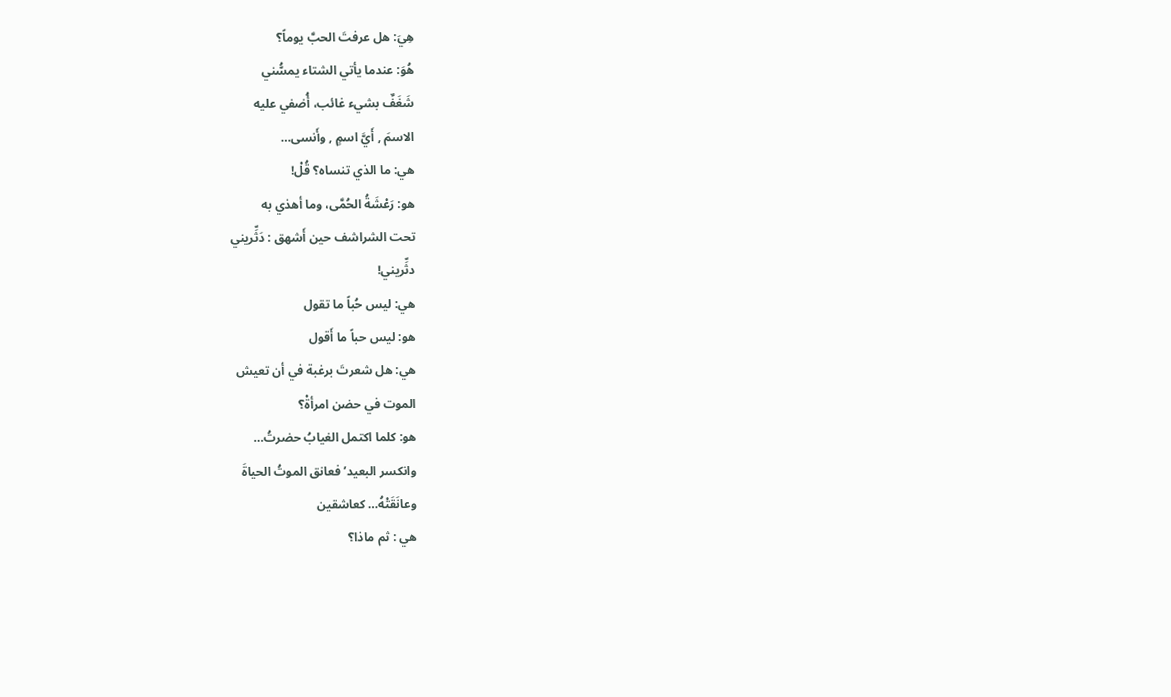هِيَ: هل عرفتَ الحبَّ يوماً؟
هُوَ: عندما يأتي الشتاء يمسُّني
شَغَفٌ بشيء غائب، أُضفي عليه
الاسمَ , أَيَّ اسمٍ , وأَنسى…
هي: ما الذي تنساه؟ قُلْ!
هو: رَعْشَةُ الحُمَّى، وما أهذي به
تحت الشراشف حين أَشهق : دَثِّريني
دثِّريني!
هي: ليس حُباً ما تقول
هو: ليس حباً ما أَقول
هي: هل شعرتَ برغبة في أن تعيش
الموت في حضن امرأةْ؟
هو: كلما اكتمل الغيابُ حضرتُ…
وانكسر البعيد’ فعانق الموتُ الحياةَ
وعانَقَتْهُ… كعاشقين
هي : ثم ماذا؟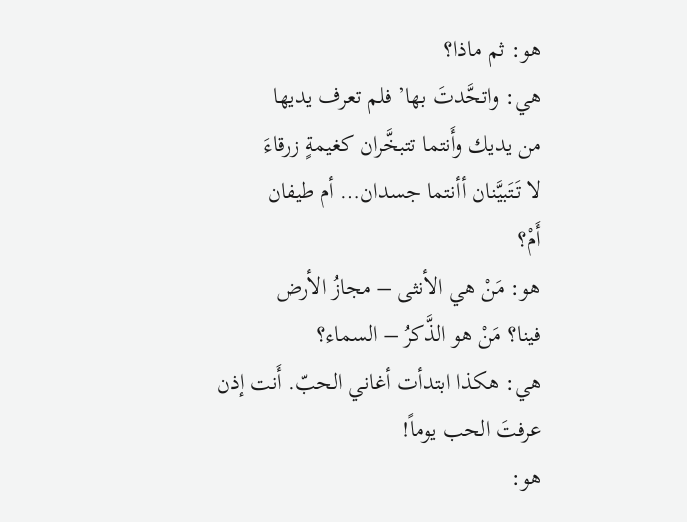هو: ثم ماذا؟
هي: واتحَّدتَ بها’ فلم تعرف يديها
من يديك وأَنتما تتبخَّران كغيمةٍ زرقاءَ
لا تَتَبيَّنان أأنتما جسدان… أم طيفان
أَمْ؟
هو: مَنْ هي الأنثى – مجازُ الأرض
فينا؟ مَنْ هو الذَّكرُ – السماء؟
هي: هكذا ابتدأت أغاني الحبّ. أَنت إذن
عرفتَ الحب يوماً!
هو: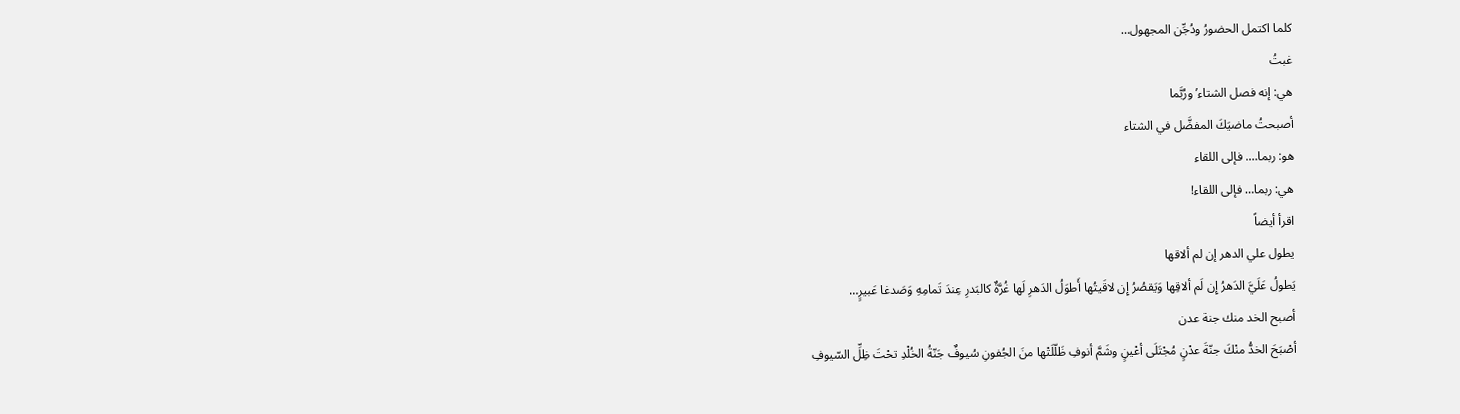كلما اكتمل الحضورُ ودُجِّن المجهول…
غبتُ
هي: إنه فصل الشتاء’ ورُبَّما
أصبحتُ ماضيَكَ المفضَّل في الشتاء
هو: ربما…. فإلى اللقاء
هي: ربما… فإلى اللقاء!
اقرأ أيضاً
يطول علي الدهر إن لم ألاقها
يَطولُ عَلَيَّ الدَهرُ إِن لَم ألاقِها وَيَقصُرُ إِن لاقَيتُها أَطوَلُ الدَهرِ لَها غُرَّةٌ كالبَدرِ عِندَ تَمامِهِ وَصَدغا عَبيرٍ…
أصبح الخد منك جنة عدن
أصْبَحَ الخدُّ منْكَ جنّةَ عدْنٍ مُجْتَلَى أعْينٍ وشَمَّ أنوفِ ظَلّلَتْها منَ الجُفونِ سُيوفٌ جَنّةُ الخُلْدِ تحْتَ ظِلِّ السّيوفِ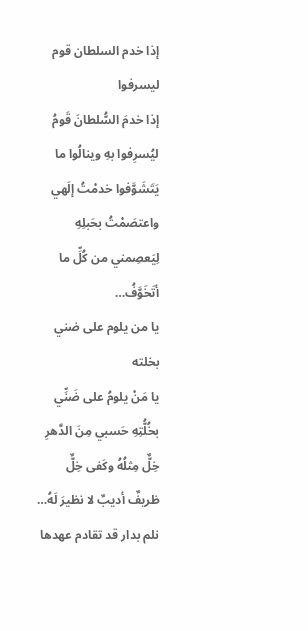إذا خدم السلطان قوم ليسرفوا
إذا خدمَ السُّلطانَ قَومُ ليُسرِفوا بهِ وينالُوا ما يَتَشَوَّفوا خدمْتُ إلَهي واعتصَمْتُ بحَبلِهِ لِيَعصِمني من كُلِّ ما أتَخَوَّفُ…
يا من يلوم على ضني بخلته
يا مَنْ يلومُ على ضَنِّي بخُلُّتِهِ حَسبي مِنَ الدَّهرِ خِلٌّ مِثلُهُ وكَفى خِلٌّ ظريفٌ أديبٌ لا نظيرَ لَهُ…
نلم بدار قد تقادم عهدها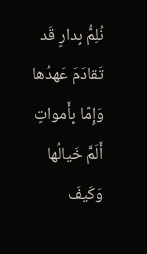نُلِمُّ بِدارٍ قَد تَقادَمَ عَهدُها وَإِمّا بِأَمواتٍ أَلَمَّ خَيالُها وَكَيفَ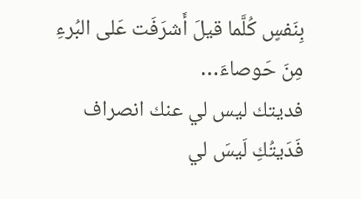بِنَفسٍ كُلَّما قيلَ أَشرَفَت عَلى البُرءِ مِنَ حَوصاءَ…
فديتك ليس لي عنك انصراف
فَدَيتُكِ لَيسَ لي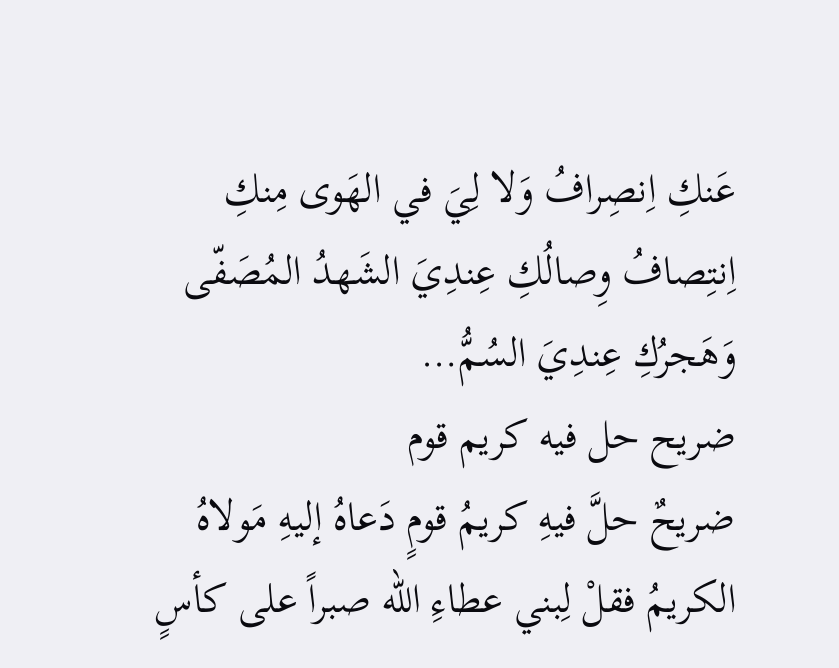عَنكِ اِنصِرافُ وَلا لِيَ في الهَوى مِنكِ اِنتِصافُ وِصالُكِ عِندِيَ الشَهدُ المُصَفّى وَهَجرُكِ عِندِيَ السُمُّ…
ضريح حل فيه كريم قوم
ضريحٌ حلَّ فيهِ كريمُ قومٍ دَعاهُ إليهِ مَولاهُ الكريمُ فقلْ لِبني عطاءِ الله صبراً على كأسٍ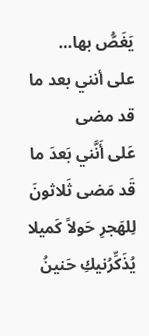يَغَصُّ بها…
على أنني بعد ما قد مضى
عَلى أَنَّني بَعدَ ما قَد مَضى ثَلاثونَ لِلهَجرِ حَولاً كَميلا يُذَكِّرُنيكِ حَنينُ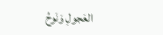العَجولِ وَنَوحُ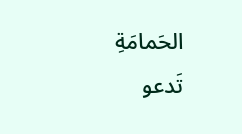الحَمامَةِ تَدعو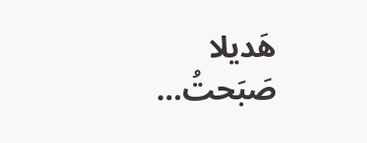هَديلا صَبَحتُ…